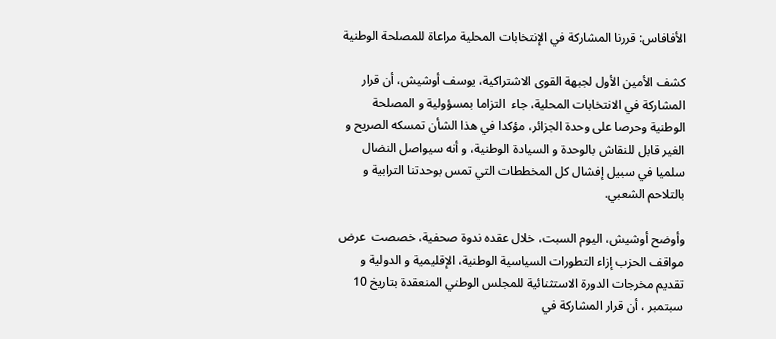الأفافاس: قررنا المشاركة في الإنتخابات المحلية مراعاة للمصلحة الوطنية

كشف الأمين الأول لجبهة القوى الاشتراكية، يوسف أوشيش، أن قرار المشاركة في الانتخابات المحلية، جاء  التزاما بمسؤولية و المصلحة  الوطنية وحرصا على وحدة الجزائر، مؤكدا في هذا الشأن تمسكه الصريح و الغير قابل للنقاش بالوحدة و السيادة الوطنية، و أنه سيواصل النضال سلميا في سبيل إفشال كل المخططات التي تمس بوحدتنا الترابية و بالتلاحم الشعبي.

وأوضح أوشيش، اليوم السبت، خلال عقده ندوة صحفية، خصصت  عرض مواقف الحزب إزاء التطورات السياسية الوطنية، الإقليمية و الدولية و تقديم مخرجات الدورة الاستثنائية للمجلس الوطني المنعقدة بتاريخ 10 سبتمبر ، أن قرار المشاركة في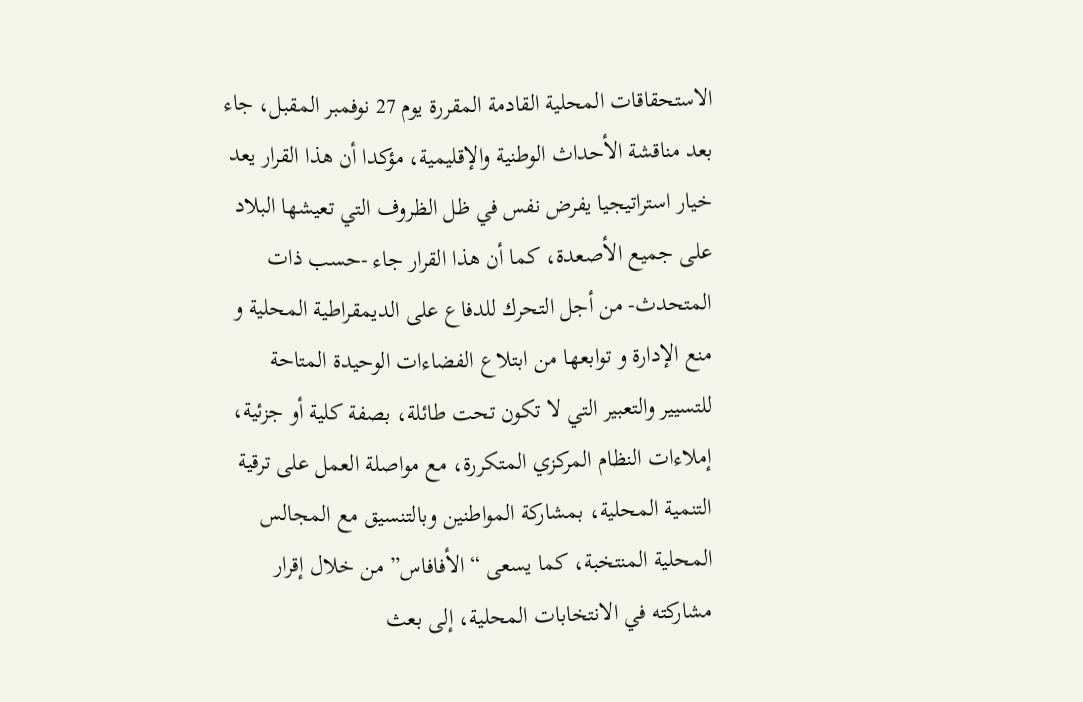الاستحقاقات المحلية القادمة المقررة يوم 27 نوفمبر المقبل، جاء بعد مناقشة الأحداث الوطنية والإقليمية، مؤكدا أن هذا القرار يعد خيار استراتيجيا يفرض نفس في ظل الظروف التي تعيشها البلاد على جميع الأصعدة، كما أن هذا القرار جاء -حسب ذات المتحدث- من أجل التحرك للدفاع على الديمقراطية المحلية و منع الإدارة و توابعها من ابتلاع الفضاءات الوحيدة المتاحة للتسيير والتعبير التي لا تكون تحت طائلة، بصفة كلية أو جزئية، إملاءات النظام المركزي المتكررة، مع مواصلة العمل على ترقية التنمية المحلية، بمشاركة المواطنين وبالتنسيق مع المجالس المحلية المنتخبة، كما يسعى “الأفافاس” من خلال إقرار مشاركته في الانتخابات المحلية، إلى بعث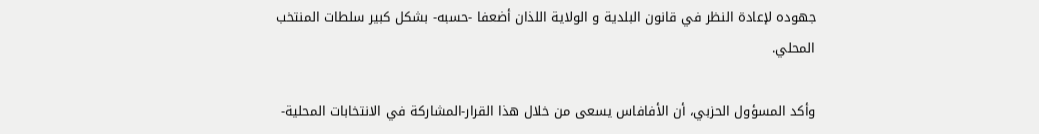جهوده لإعادة النظر في قانون البلدية و الولاية اللذان أضعفا -حسبه- بشكل كبير سلطات المنتخب المحلي.

وأكد المسؤول الحزبي، أن الأفافاس يسعى من خلال هذا القرار-المشاركة في الانتخابات المحلية-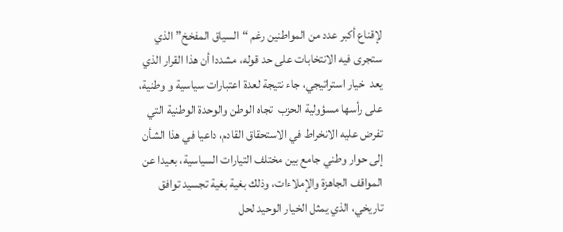لإقناع أكبر عدد من المواطنين رغم “السياق المفخخ” الذي ستجرى فيه الانتخابات على حد قوله، مشددا أن هذا القرار الذي يعد  خيار استراتيجي، جاء نتيجة لعدة اعتبارات سياسية و وطنية، على رأسها مسؤولية الحزب  تجاه الوطن والوحدة الوطنية التي تفرض عليه الانخراط في الاستحقاق القادم، داعيا في هذا الشأن إلى حوار وطني جامع بين مختلف التيارات السياسية، بعيدا عن المواقف الجاهزة والإملاءات، وذلك بغية بغية تجسيد توافق تاريخي، الذي يمثل الخيار الوحيد لحل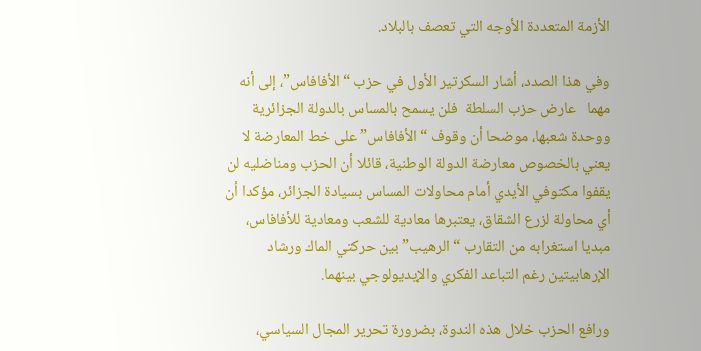الأزمة المتعددة الأوجه التي تعصف بالبلاد.

وفي هذا الصدد، أشار السكرتير الأول في حزب “الأفافاس”، إلى أنه مهما   عارض حزب السلطة  فلن يسمح بالمساس بالدولة الجزائرية  ووحدة شعبها، موضحا أن وقوف “الأفافاس” على خط المعارضة لا يعني بالخصوص معارضة الدولة الوطنية، قائلا أن الحزب ومناضليه لن يقفوا مكتوفي الأيدي أمام محاولات المساس بسيادة الجزائر، مؤكدا أن أي محاولة لزرع الشقاق، يعتبرها معادية للشعب ومعادية للأفافاس، مبديا استغرابه من التقارب “الرهيب” بين حركتي الماك ورشاد الإرهابيتين رغم التباعد الفكري والإيديولوجي بينهما.

ورافع الحزب خلال هذه الندوة، بضرورة تحرير المجال السياسي،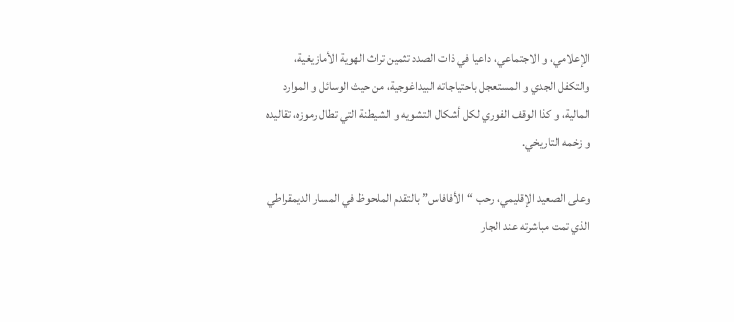الإعلامي، و الاجتماعي، داعيا في ذات الصدد تثمين تراث الهوية الأمازيغية، والتكفل الجدي و المستعجل باحتياجاته البيداغوجية، من حيث الوسائل و الموارد المالية، و كذا الوقف الفوري لكل أشكال التشويه و الشيطنة التي تطال رموزه، تقاليده و زخمه التاريخي.

وعلى الصعيد الإقليمي، رحب “الأفافاس” بالتقدم الملحوظ في المسار الديمقراطي الذي تمت مباشرته عند الجار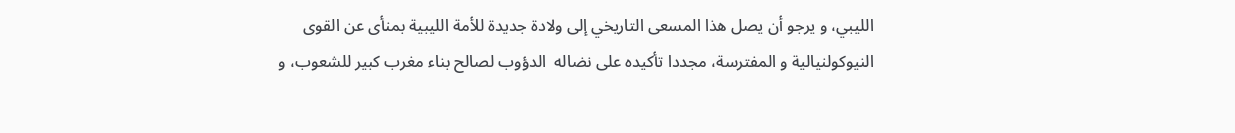الليبي، و يرجو أن يصل هذا المسعى التاريخي إلى ولادة جديدة للأمة الليبية بمنأى عن القوى النيوكولنيالية و المفترسة، مجددا تأكيده على نضاله  الدؤوب لصالح بناء مغرب كبير للشعوب، و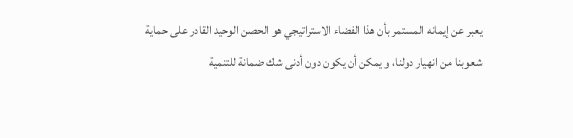يعبر عن إيمانه المستمر بأن هذا الفضاء الاستراتيجي هو الحصن الوحيد القادر على حماية شعوبنا من انهيار دولنا، و يمكن أن يكون دون أدنى شك ضمانة للتنمية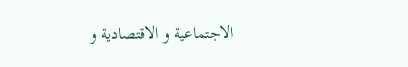الاجتماعية و الاقتصادية و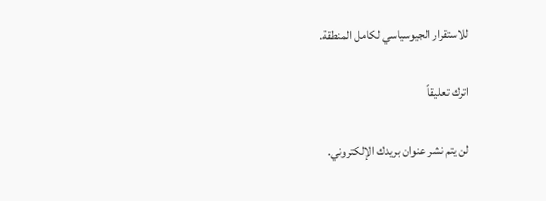للاستقرار الجيوسياسي لكامل المنطقة.

اترك تعليقاً

لن يتم نشر عنوان بريدك الإلكتروني.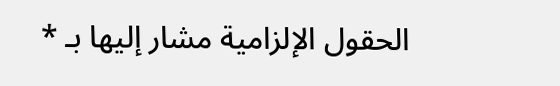الحقول الإلزامية مشار إليها بـ *